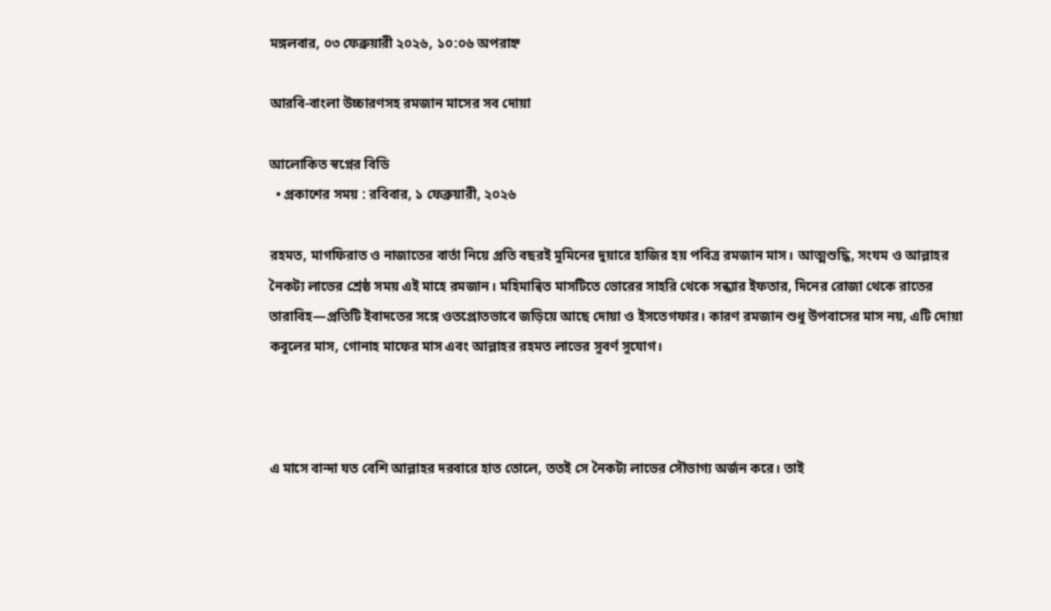মঙ্গলবার, ০৩ ফেব্রুয়ারী ২০২৬, ১০:০৬ অপরাহ্ন

আরবি-বাংলা উচ্চারণসহ রমজান মাসের সব দোয়া

আলোকিত স্বপ্নের বিডি
  • প্রকাশের সময় : রবিবার, ১ ফেব্রুয়ারী, ২০২৬

রহমত, মাগফিরাত ও নাজাতের বার্তা নিয়ে প্রতি বছরই মুমিনের দুয়ারে হাজির হয় পবিত্র রমজান মাস। আত্মশুদ্ধি, সংযম ও আল্লাহর নৈকট্য লাভের শ্রেষ্ঠ সময় এই মাহে রমজান। মহিমান্বিত মাসটিতে ভোরের সাহরি থেকে সন্ধ্যার ইফতার, দিনের রোজা থেকে রাতের তারাবিহ—প্রতিটি ইবাদতের সঙ্গে ওতপ্রোতভাবে জড়িয়ে আছে দোয়া ও ইসতেগফার। কারণ রমজান শুধু উপবাসের মাস নয়, এটি দোয়া কবুলের মাস, গোনাহ মাফের মাস এবং আল্লাহর রহমত লাভের সুবর্ণ সুযোগ।



এ মাসে বান্দা যত বেশি আল্লাহর দরবারে হাত তোলে, ততই সে নৈকট্য লাভের সৌভাগ্য অর্জন করে। তাই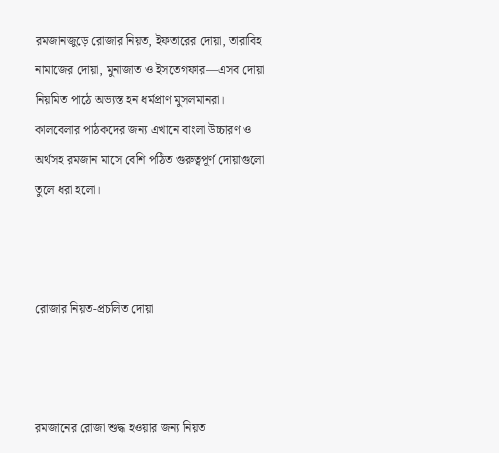রমজানজুড়ে রোজার নিয়ত, ইফতারের দোয়া, তারাবিহ নামাজের দোয়া, মুনাজাত ও ইসতেগফার—এসব দোয়া নিয়মিত পাঠে অভ্যস্ত হন ধর্মপ্রাণ মুসলমানরা। কালবেলার পাঠকদের জন্য এখানে বাংলা উচ্চারণ ও অর্থসহ রমজান মাসে বেশি পঠিত গুরুত্বপূর্ণ দোয়াগুলো তুলে ধরা হলো।



রোজার নিয়ত-প্রচলিত দোয়া



রমজানের রোজা শুদ্ধ হওয়ার জন্য নিয়ত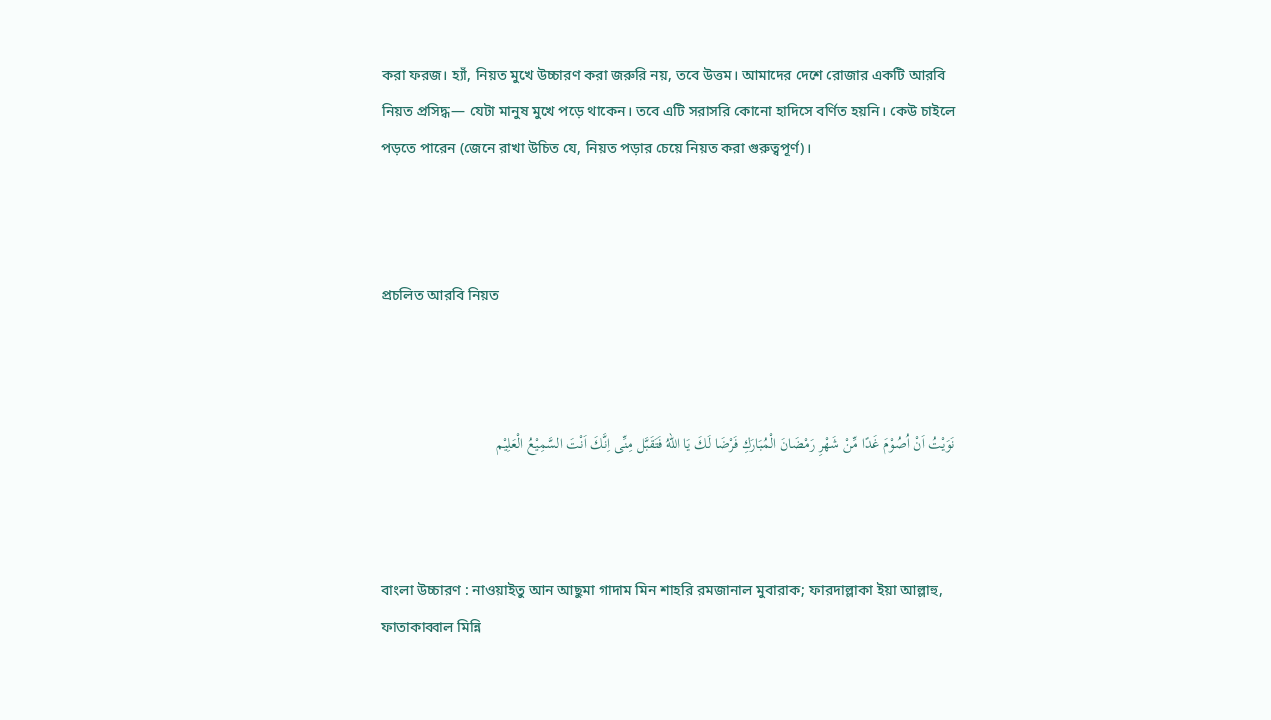করা ফরজ। হ্যাঁ, নিয়ত মুখে উচ্চারণ করা জরুরি নয়, তবে উত্তম। আমাদের দেশে রোজার একটি আরবি নিয়ত প্রসিদ্ধ— যেটা মানুষ মুখে পড়ে থাকেন। তবে এটি সরাসরি কোনো হাদিসে বর্ণিত হয়নি। কেউ চাইলে পড়তে পারেন (জেনে রাখা উচিত যে, নিয়ত পড়ার চেয়ে নিয়ত করা গুরুত্বপূর্ণ)।



প্রচলিত আরবি নিয়ত



نَوَيْتُ اَنْ اُصُوْمَ غَدًا مِّنْ شَهْرِ رَمْضَانَ الْمُبَارَكِ فَرْضَا لَكَ يَا اللهُ فَتَقَبَّل مِنِّى اِنَّكَ اَنْتَ السَّمِيْعُ الْعَلِيْم



বাংলা উচ্চারণ : নাওয়াইতু আন আছুমা গাদাম মিন শাহরি রমজানাল মুবারাক; ফারদাল্লাকা ইয়া আল্লাহু, ফাতাকাব্বাল মিন্নি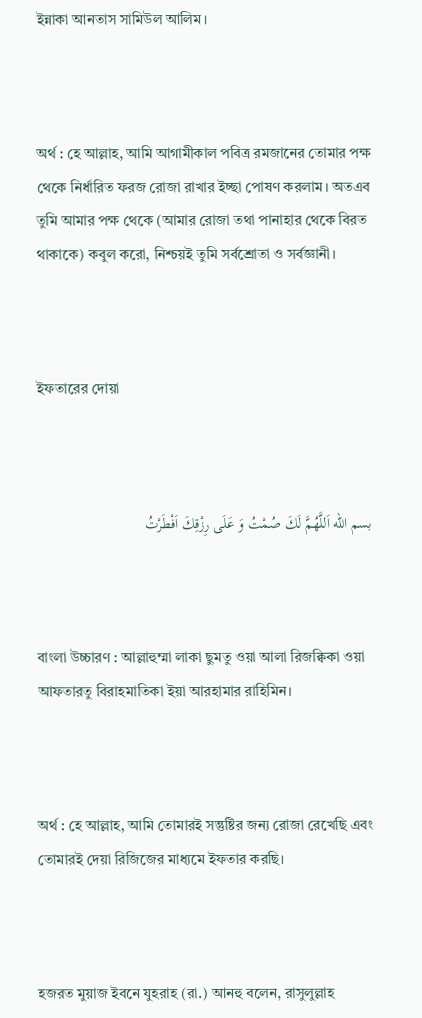ইন্নাকা আনতাস সামিউল আলিম।



অর্থ : হে আল্লাহ, আমি আগামীকাল পবিত্র রমজানের তোমার পক্ষ থেকে নির্ধারিত ফরজ রোজা রাখার ইচ্ছা পোষণ করলাম। অতএব তুমি আমার পক্ষ থেকে (আমার রোজা তথা পানাহার থেকে বিরত থাকাকে) কবুল করো, নিশ্চয়ই তুমি সর্বশ্রোতা ও সর্বজ্ঞানী।



ইফতারের দোয়া



بسم الله اَللَّهُمَّ لَكَ صُمْتُ وَ عَلَى رِزْقِكَ اَفْطَرْتُ



বাংলা উচ্চারণ : আল্লাহুম্মা লাকা ছুমতু ওয়া আলা রিজক্বিকা ওয়া আফতারতু বিরাহমাতিকা ইয়া আরহামার রাহিমিন।



অর্থ : হে আল্লাহ, আমি তোমারই সন্তুষ্টির জন্য রোজা রেখেছি এবং তোমারই দেয়া রিজিজের মাধ্যমে ইফতার করছি।



হজরত মুয়াজ ইবনে যুহরাহ (রা.) আনহু বলেন, রাসুলুল্লাহ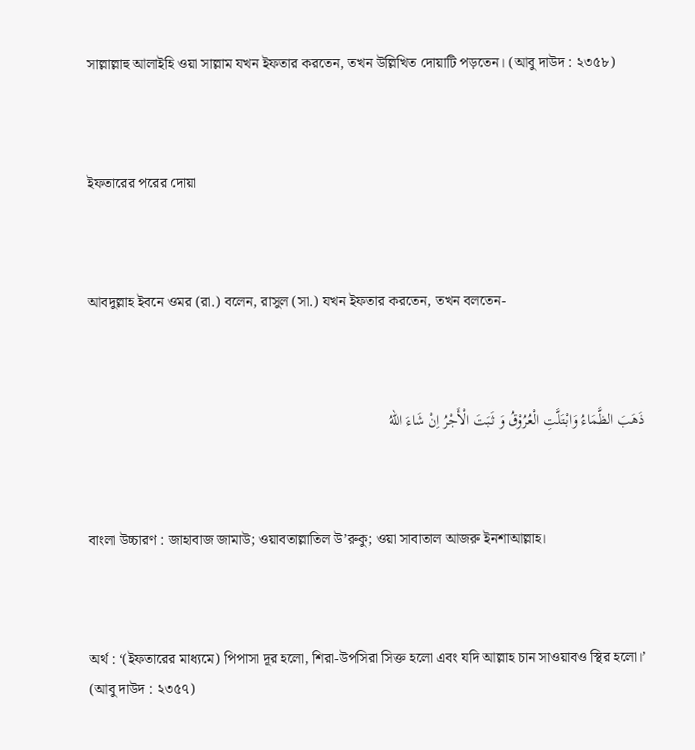সাল্লাল্লাহু আলাইহি ওয়া সাল্লাম যখন ইফতার করতেন, তখন উল্লিখিত দোয়াটি পড়তেন। (আবু দাউদ : ২৩৫৮)



ইফতারের পরের দোয়া



আবদুল্লাহ ইবনে ওমর (রা.) বলেন, রাসুল (সা.) যখন ইফতার করতেন, তখন বলতেন-



ذَهَبَ الظَّمَاءُ وَابْتَلَّتِ الْعُرُوْقُ وَ ثَبَتَ الْأَجْرُ اِنْ شَاءَ اللهُ



বাংলা উচ্চারণ : জাহাবাজ জামাউ; ওয়াবতাল্লাতিল উ’রুকু; ওয়া সাবাতাল আজরু ইনশাআল্লাহ।



অর্থ : ‘(ইফতারের মাধ্যমে) পিপাসা দূর হলো, শিরা-উপসিরা সিক্ত হলো এবং যদি আল্লাহ চান সাওয়াবও স্থির হলো।’ (আবু দাউদ : ২৩৫৭)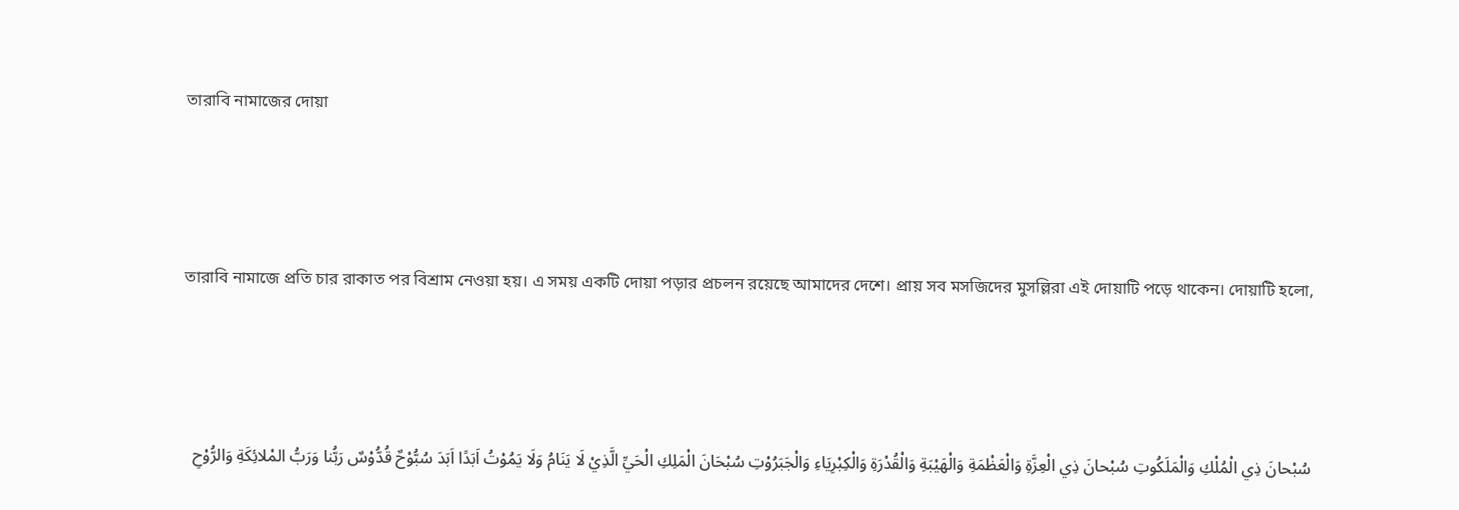তারাবি নামাজের দোয়া



তারাবি নামাজে প্রতি চার রাকাত পর বিশ্রাম নেওয়া হয়। এ সময় একটি দোয়া পড়ার প্রচলন রয়েছে আমাদের দেশে। প্রায় সব মসজিদের মুসল্লিরা এই দোয়াটি পড়ে থাকেন। দোয়াটি হলো,



سُبْحانَ ذِي الْمُلْكِ وَالْمَلَكُوتِ سُبْحانَ ذِي الْعِزَّةِ وَالْعَظْمَةِ وَالْهَيْبَةِ وَالْقُدْرَةِ وَالْكِبْرِيَاءِ وَالْجَبَرُوْتِ سُبْحَانَ الْمَلِكِ الْحَيِّ الَّذِيْ لَا يَنَامُ وَلَا يَمُوْتُ اَبَدًا اَبَدَ سُبُّوْحٌ قُدُّوْسٌ رَبُّنا وَرَبُّ المْلائِكَةِ وَالرُّوْحِ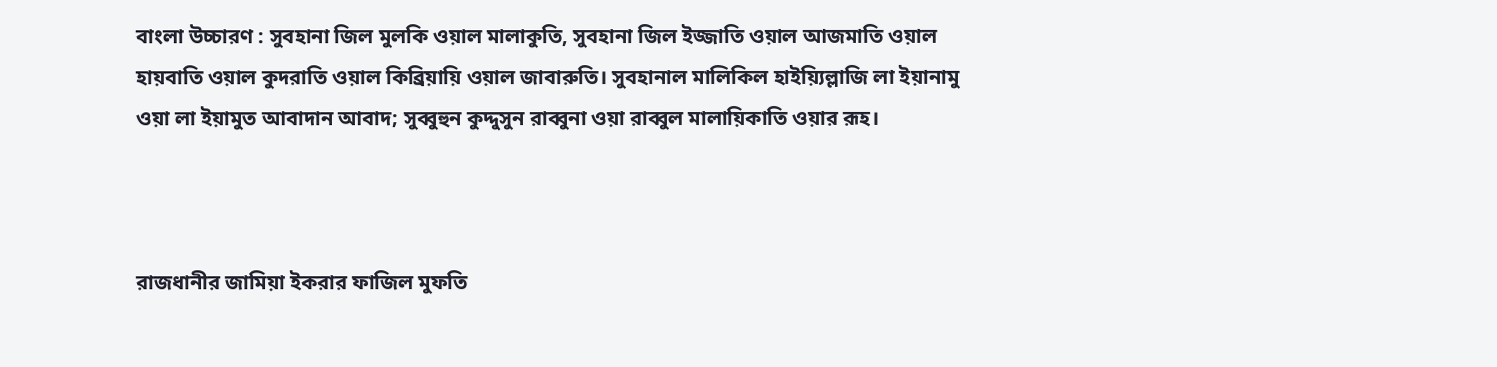বাংলা উচ্চারণ : সুবহানা জিল মুলকি ওয়াল মালাকুতি, সুবহানা জিল ইজ্জাতি ওয়াল আজমাতি ওয়াল হায়বাতি ওয়াল কুদরাতি ওয়াল কিব্রিয়ায়ি ওয়াল জাবারুতি। সুবহানাল মালিকিল হাইয়্যিল্লাজি লা ইয়ানামু ওয়া লা ইয়ামুত আবাদান আবাদ; সুব্বুহুন কুদ্দুসুন রাব্বুনা ওয়া রাব্বুল মালায়িকাতি ওয়ার রূহ।



রাজধানীর জামিয়া ইকরার ফাজিল মুফতি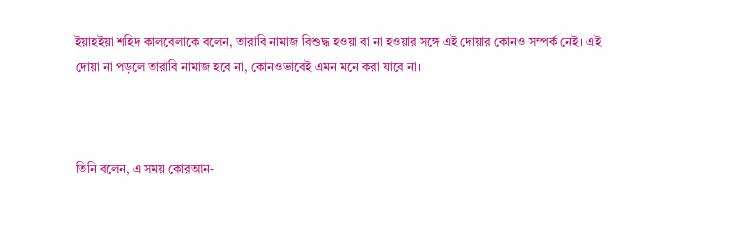ইয়াহইয়া শহিদ কালবেলাকে বলেন, তারাবি নামাজ বিশুদ্ধ হওয়া বা না হওয়ার সঙ্গে এই দোয়ার কোনও সম্পর্ক নেই। এই দোয়া না পড়লে তারাবি নামাজ হবে না, কোনওভাবেই এমন মনে করা যাবে না।



তিনি বলেন, এ সময় কোরআন-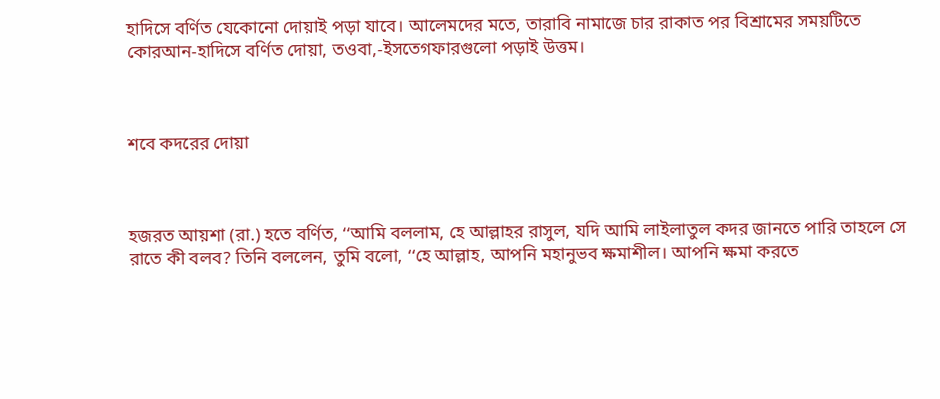হাদিসে বর্ণিত যেকোনো দোয়াই পড়া যাবে। আলেমদের মতে, তারাবি নামাজে চার রাকাত পর বিশ্রামের সময়টিতে কোরআন-হাদিসে বর্ণিত দোয়া, তওবা,-ইসতেগফারগুলো পড়াই উত্তম।



শবে কদরের দোয়া



হজরত আয়শা (রা.) হতে বর্ণিত, ‘‘আমি বললাম, হে আল্লাহর রাসুল, যদি আমি লাইলাতুল কদর জানতে পারি তাহলে সে রাতে কী বলব? তিনি বললেন, তুমি বলো, ‘‘হে আল্লাহ, আপনি মহানুভব ক্ষমাশীল। আপনি ক্ষমা করতে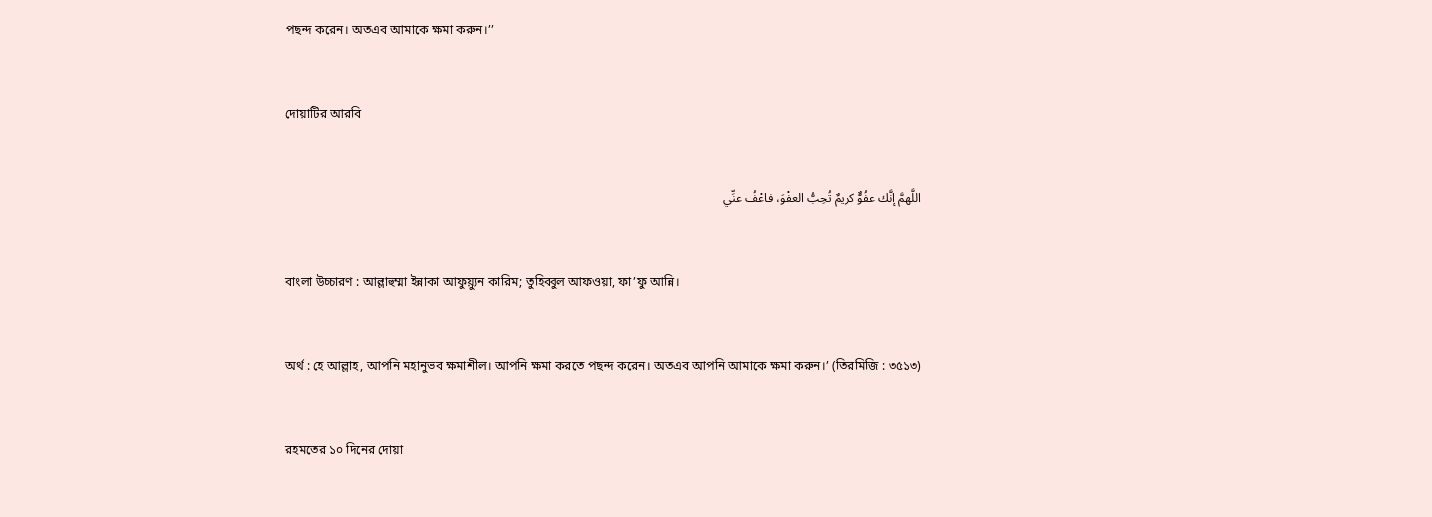পছন্দ করেন। অতএব আমাকে ক্ষমা করুন।’’



দোয়াটির আরবি



اللَّهمَّ إنَّك عفُوٌّ كريمٌ تُحِبُّ العفْوَ، فاعْفُ عنِّي



বাংলা উচ্চারণ : আল্লাহুম্মা ইন্নাকা আফুয়্যুন কারিম; তুহিব্বুল আফওয়া, ফা’ফু আন্নি।



অর্থ : হে আল্লাহ, আপনি মহানুভব ক্ষমাশীল। আপনি ক্ষমা করতে পছন্দ করেন। অতএব আপনি আমাকে ক্ষমা করুন।’ (তিরমিজি : ৩৫১৩)



রহমতের ১০ দিনের দোয়া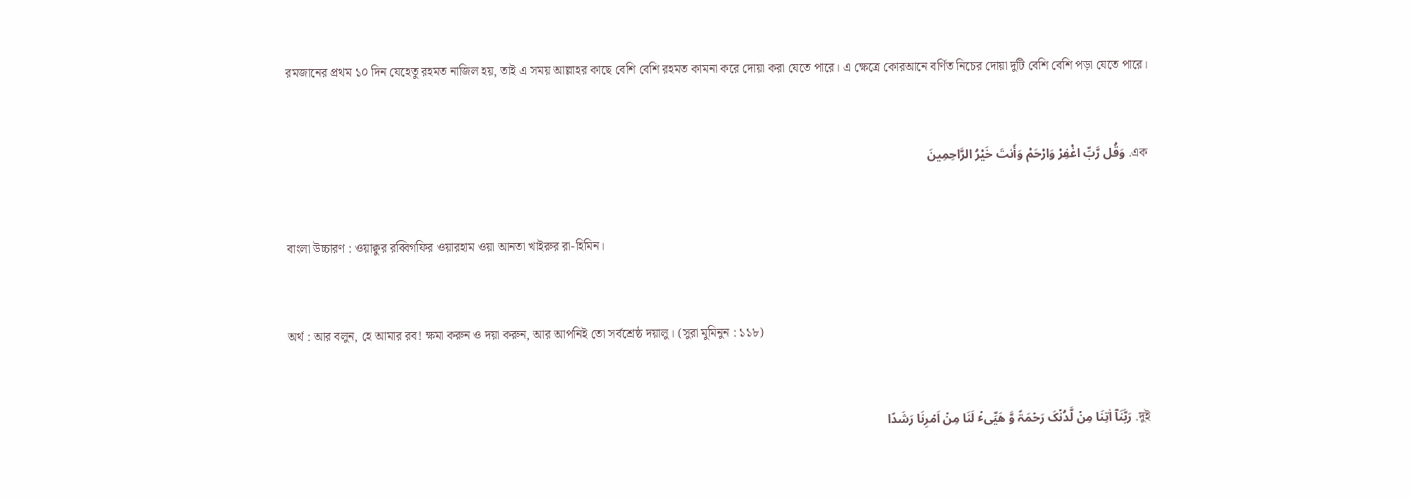রমজানের প্রথম ১০ দিন যেহেতু রহমত নাজিল হয়, তাই এ সময় আল্লাহর কাছে বেশি বেশি রহমত কামনা করে দোয়া করা যেতে পারে। এ ক্ষেত্রে কোরআনে বর্ণিত নিচের দোয়া দুটি বেশি বেশি পড়া যেতে পারে।



এক. وَقُل رَّبِّ اغْفِرْ وَارْحَمْ وَأَنتَ خَيْرُ الرَّاحِمِينَ



বাংলা উচ্চারণ : ওয়াক্বুর রব্বিগফির ওয়ারহাম ওয়া আনতা খাইরুর রা-হিমিন।



অর্থ : আর বলুন, হে আমার রব! ক্ষমা করুন ও দয়া করুন, আর আপনিই তো সর্বশ্রেষ্ঠ দয়ালু। (সুরা মুমিনুন : ১১৮)



দুই. رَبَّنَاۤ اٰتِنَا مِنۡ لَّدُنۡکَ رَحۡمَۃً وَّ هَیِّیٴۡ لَنَا مِنۡ اَمۡرِنَا رَشَدًا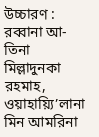উচ্চারণ : রব্বানা আ-তিনা মিল্লাদুনকা রহমাহ, ওয়াহায়্যি’লানা মিন আমরিনা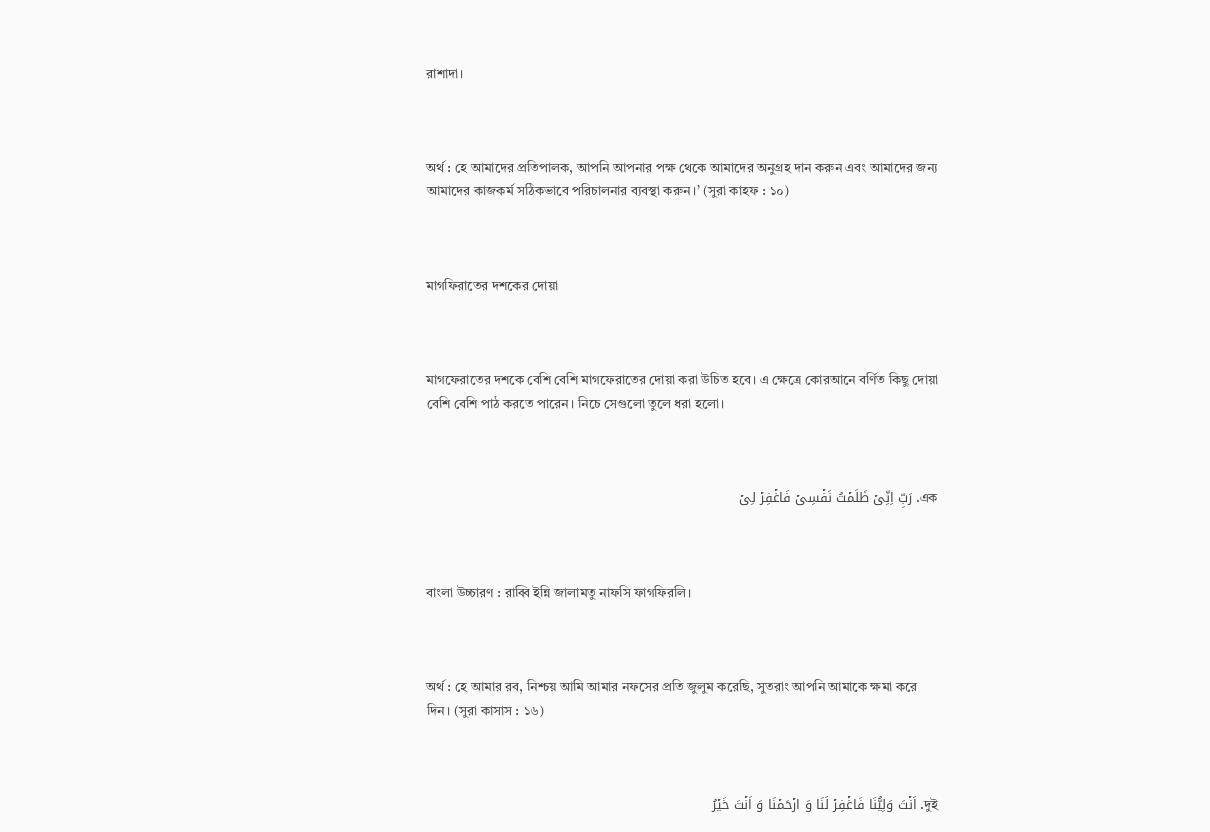রাশাদা।



অর্থ : হে আমাদের প্রতিপালক, আপনি আপনার পক্ষ থেকে আমাদের অনুগ্রহ দান করুন এবং আমাদের জন্য আমাদের কাজকর্ম সঠিকভাবে পরিচালনার ব্যবস্থা করুন।’ (সুরা কাহফ : ১০)



মাগফিরাতের দশকের দোয়া



মাগফেরাতের দশকে বেশি বেশি মাগফেরাতের দোয়া করা উচিত হবে। এ ক্ষেত্রে কোরআনে বর্ণিত কিছু দোয়া বেশি বেশি পাঠ করতে পারেন। নিচে সেগুলো তুলে ধরা হলো।



এক. رَبِّ اِنِّیۡ ظَلَمۡتُ نَفۡسِیۡ فَاغۡفِرۡ لِیۡ



বাংলা উচ্চারণ : রাব্বি ইন্নি জালামতু নাফসি ফাগফিরলি।



অর্থ : হে আমার রব, নিশ্চয় আমি আমার নফসের প্রতি জুলুম করেছি, সুতরাং আপনি আমাকে ক্ষমা করে দিন। (সুরা কাসাস : ১৬)



দুই. اَنۡتَ وَلِیُّنَا فَاغۡفِرۡ لَنَا وَ ارۡحَمۡنَا وَ اَنۡتَ خَیۡرُ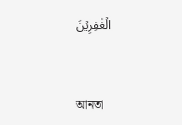الۡغٰفِرِیۡنَ



আনতা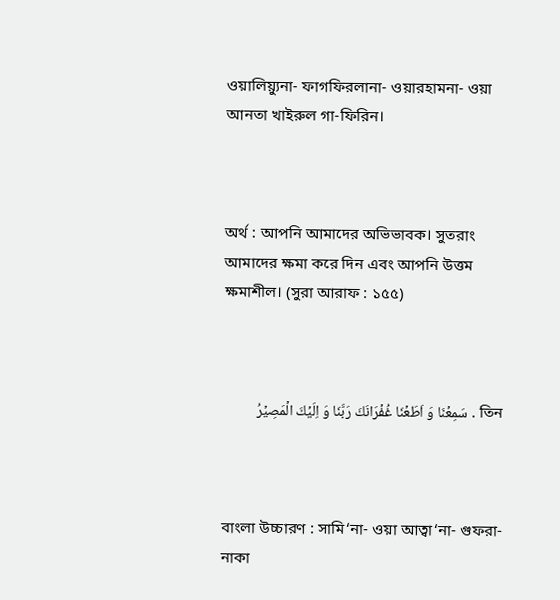ওয়ালিয়্যুনা- ফাগফিরলানা- ওয়ারহামনা- ওয়া আনতা খাইরুল গা-ফিরিন।



অর্থ : আপনি আমাদের অভিভাবক। সুতরাং আমাদের ক্ষমা করে দিন এবং আপনি উত্তম ক্ষমাশীল। (সুরা আরাফ : ১৫৫)



তিন . سَمِعۡنَا وَ اَطَعۡنَا غُفۡرَانَكَ رَبَّنَا وَ اِلَیۡكَ الۡمَصِیۡرُ



বাংলা উচ্চারণ : সামি‘না- ওয়া আত্বা‘না- গুফরা-নাকা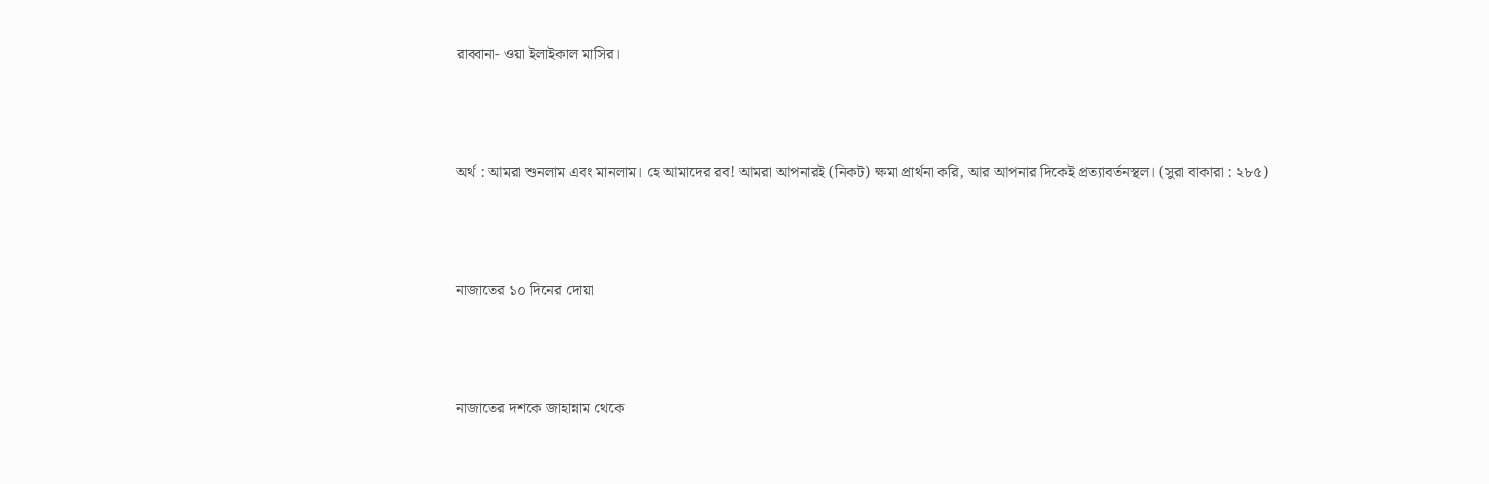রাব্বানা- ওয়া ইলাইকাল মাসির।



অর্থ : আমরা শুনলাম এবং মানলাম। হে আমাদের রব! আমরা আপনারই (নিকট) ক্ষমা প্রার্থনা করি, আর আপনার দিকেই প্রত্যাবর্তনস্থল। (সুরা বাকারা : ২৮৫)



নাজাতের ১০ দিনের দোয়া



নাজাতের দশকে জাহান্নাম থেকে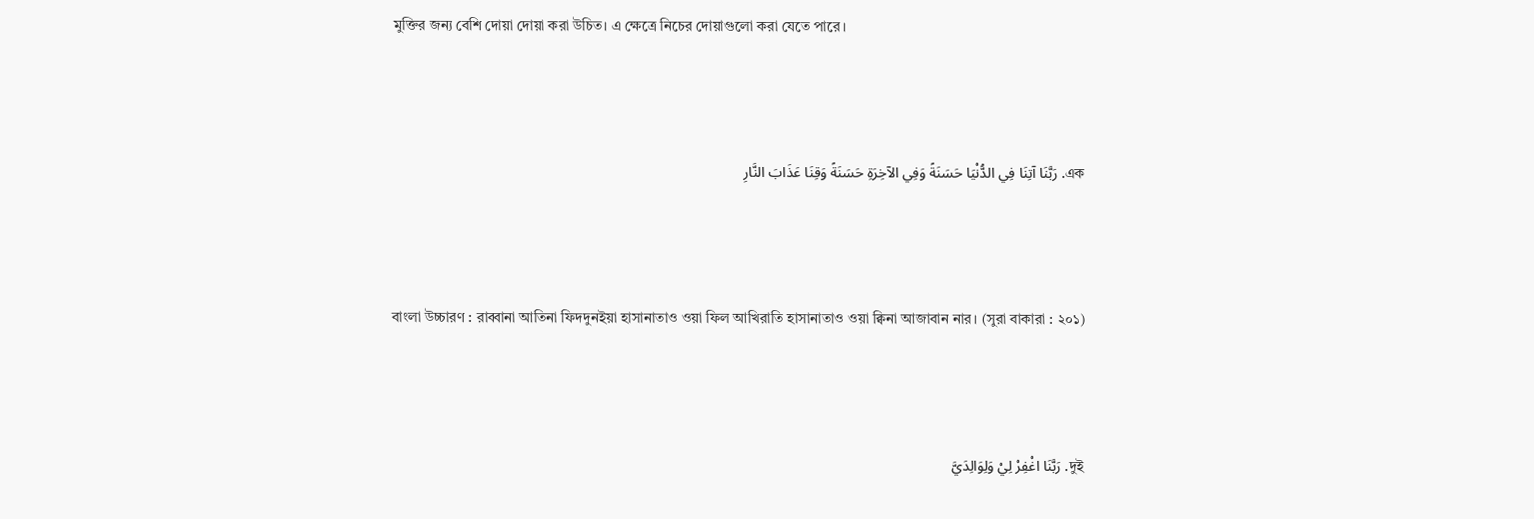মুক্তির জন্য বেশি দোয়া দোয়া করা উচিত। এ ক্ষেত্রে নিচের দোয়াগুলো করা যেতে পারে।



এক. رَبَّنَا آتِنَا فِي الدُّنْيَا حَسَنَةً وَفِي الآخِرَةِ حَسَنَةً وَقِنَا عَذَابَ النَّارِ



বাংলা উচ্চারণ : রাব্বানা আতিনা ফিদদুনইয়া হাসানাতাও ওয়া ফিল আখিরাতি হাসানাতাও ওয়া ক্বিনা আজাবান নার। (সুরা বাকারা : ২০১‌)



দুই. رَبَّنَا اغْفِرْ لِيْ وَلِوَالِدَيَّ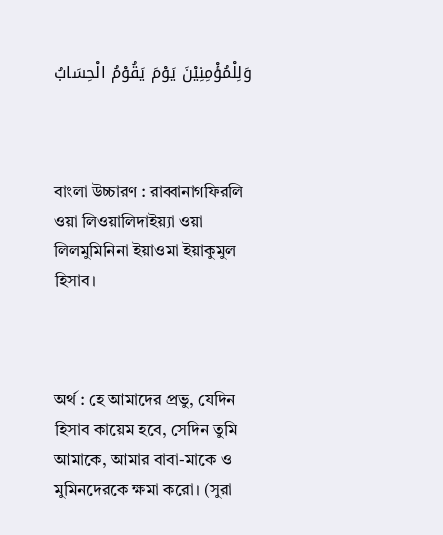وَلِلْمُؤْمِنِيْنَ يَوْمَ يَقُوْمُ الْحِسَابُ



বাংলা উচ্চারণ : রাব্বানাগফিরলি ওয়া লিওয়ালিদাইয়্যা ওয়া লিলমুমিনিনা ইয়াওমা ইয়াকুমুল হিসাব।



অর্থ : হে আমাদের প্রভু, যেদিন হিসাব কায়েম হবে, সেদিন তুমি আমাকে, আমার বাবা-মাকে ও মুমিনদেরকে ক্ষমা করো। (সুরা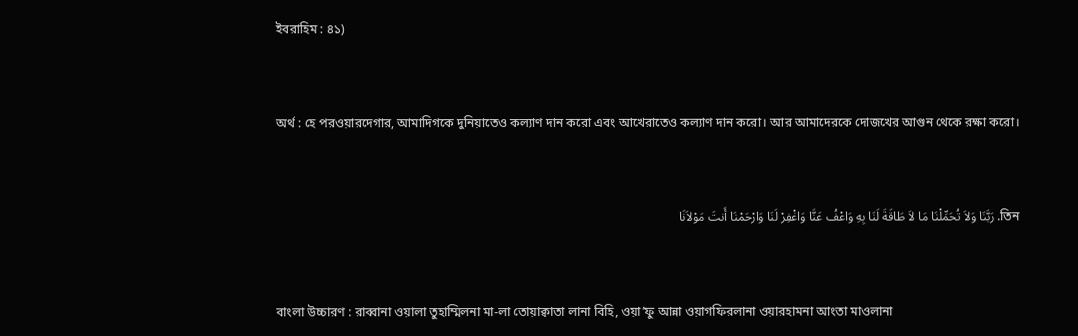ইবরাহিম : ৪১)



অর্থ : হে পরওয়ারদেগার, আমাদিগকে দুনিয়াতেও কল্যাণ দান করো এবং আখেরাতেও কল্যাণ দান করো। আর আমাদেরকে দোজখের আগুন থেকে রক্ষা করো।



তিন. رَبَّنَا وَلاَ تُحَمِّلْنَا مَا لاَ طَاقَةَ لَنَا بِهِ وَاعْفُ عَنَّا وَاغْفِرْ لَنَا وَارْحَمْنَا أَنتَ مَوْلاَنَا



বাংলা উচ্চারণ : রাব্বানা ওয়ালা তুহাম্মিলনা মা-লা তোয়াক্বাতা লানা বিহি, ওয়া’ফু আন্না ওয়াগফিরলানা ওয়ারহামনা আংতা মাওলানা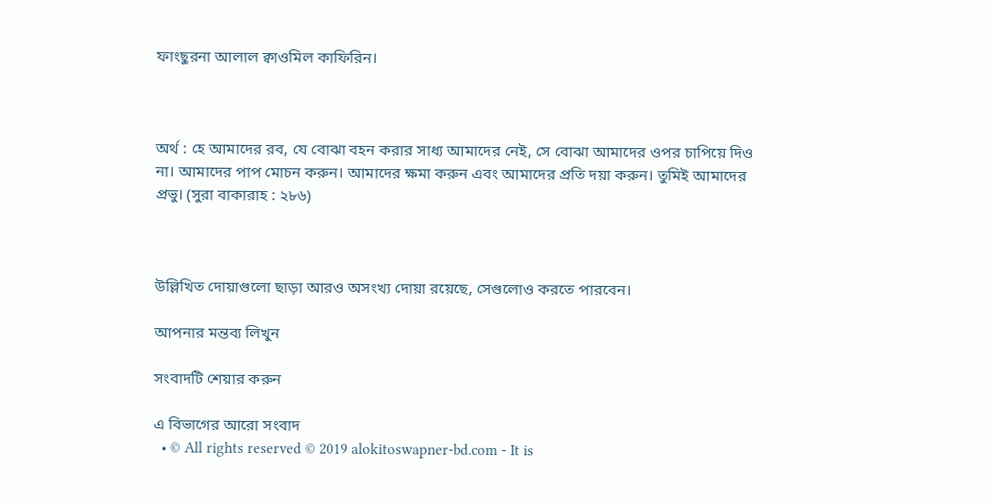ফাংছুরনা আলাল ক্বাওমিল কাফিরিন।



অর্থ : হে আমাদের রব, যে বোঝা বহন করার সাধ্য আমাদের নেই, সে বোঝা আমাদের ওপর চাপিয়ে দিও না। আমাদের পাপ মোচন করুন। আমাদের ক্ষমা করুন এবং আমাদের প্রতি দয়া করুন। তুমিই আমাদের প্রভু। (সুরা বাকারাহ : ২৮৬)



উল্লিখিত দোয়াগুলো ছাড়া আরও অসংখ্য দোয়া রয়েছে, সেগুলোও করতে পারবেন।

আপনার মন্তব্য লিখুন

সংবাদটি শেয়ার করুন

এ বিভাগের আরো সংবাদ
  • © All rights reserved © 2019 alokitoswapner-bd.com - It is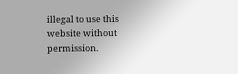illegal to use this website without permission.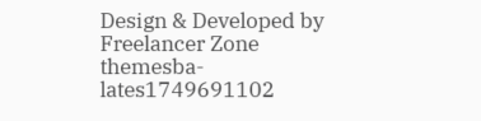Design & Developed by Freelancer Zone
themesba-lates1749691102